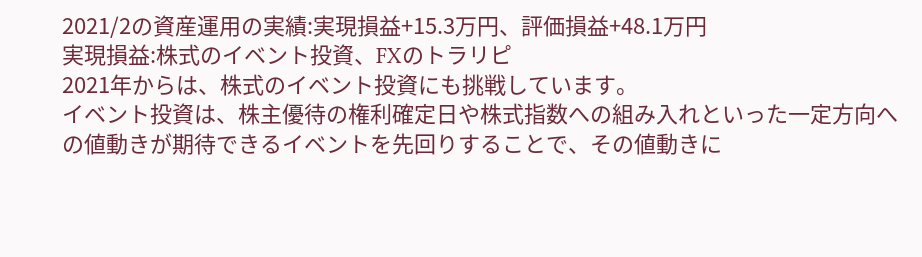2021/2の資産運用の実績:実現損益+15.3万円、評価損益+48.1万円
実現損益:株式のイベント投資、FXのトラリピ
2021年からは、株式のイベント投資にも挑戦しています。
イベント投資は、株主優待の権利確定日や株式指数への組み入れといった一定方向への値動きが期待できるイベントを先回りすることで、その値動きに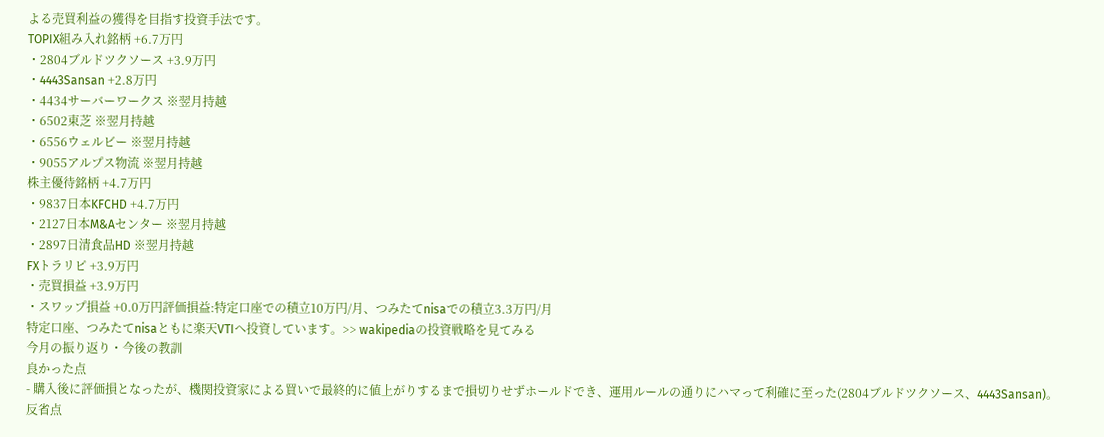よる売買利益の獲得を目指す投資手法です。
TOPIX組み入れ銘柄 +6.7万円
・2804ブルドツクソース +3.9万円
・4443Sansan +2.8万円
・4434サーバーワークス ※翌月持越
・6502東芝 ※翌月持越
・6556ウェルビー ※翌月持越
・9055アルプス物流 ※翌月持越
株主優待銘柄 +4.7万円
・9837日本KFCHD +4.7万円
・2127日本M&Aセンター ※翌月持越
・2897日清食品HD ※翌月持越
FXトラリピ +3.9万円
・売買損益 +3.9万円
・スワップ損益 +0.0万円評価損益:特定口座での積立10万円/月、つみたてnisaでの積立3.3万円/月
特定口座、つみたてnisaともに楽天VTIへ投資しています。>> wakipediaの投資戦略を見てみる
今月の振り返り・今後の教訓
良かった点
- 購入後に評価損となったが、機関投資家による買いで最終的に値上がりするまで損切りせずホールドでき、運用ルールの通りにハマって利確に至った(2804ブルドツクソース、4443Sansan)。
反省点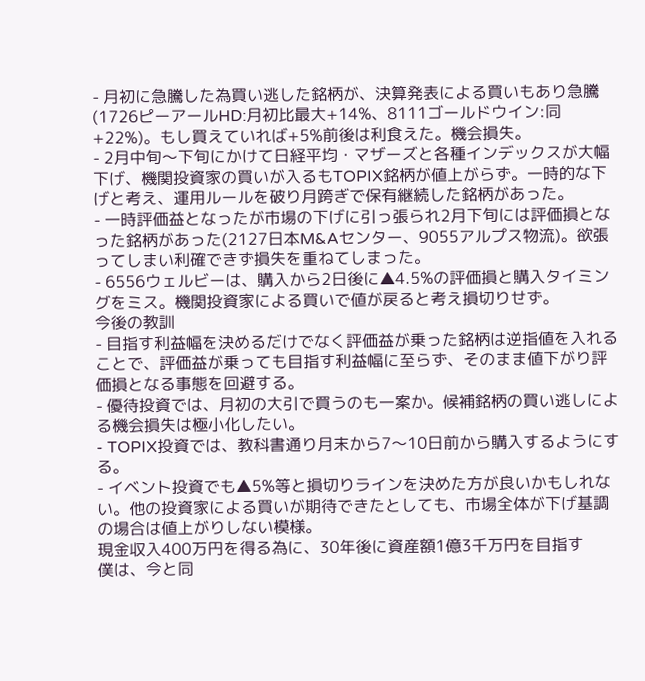- 月初に急騰した為買い逃した銘柄が、決算発表による買いもあり急騰(1726ピーアールHD:月初比最大+14%、8111ゴールドウイン:同+22%)。もし買えていれば+5%前後は利食えた。機会損失。
- 2月中旬〜下旬にかけて日経平均・マザーズと各種インデックスが大幅下げ、機関投資家の買いが入るもTOPIX銘柄が値上がらず。一時的な下げと考え、運用ルールを破り月跨ぎで保有継続した銘柄があった。
- 一時評価益となったが市場の下げに引っ張られ2月下旬には評価損となった銘柄があった(2127日本M&Aセンター、9055アルプス物流)。欲張ってしまい利確できず損失を重ねてしまった。
- 6556ウェルビーは、購入から2日後に▲4.5%の評価損と購入タイミングをミス。機関投資家による買いで値が戻ると考え損切りせず。
今後の教訓
- 目指す利益幅を決めるだけでなく評価益が乗った銘柄は逆指値を入れることで、評価益が乗っても目指す利益幅に至らず、そのまま値下がり評価損となる事態を回避する。
- 優待投資では、月初の大引で買うのも一案か。候補銘柄の買い逃しによる機会損失は極小化したい。
- TOPIX投資では、教科書通り月末から7〜10日前から購入するようにする。
- イベント投資でも▲5%等と損切りラインを決めた方が良いかもしれない。他の投資家による買いが期待できたとしても、市場全体が下げ基調の場合は値上がりしない模様。
現金収入400万円を得る為に、30年後に資産額1億3千万円を目指す
僕は、今と同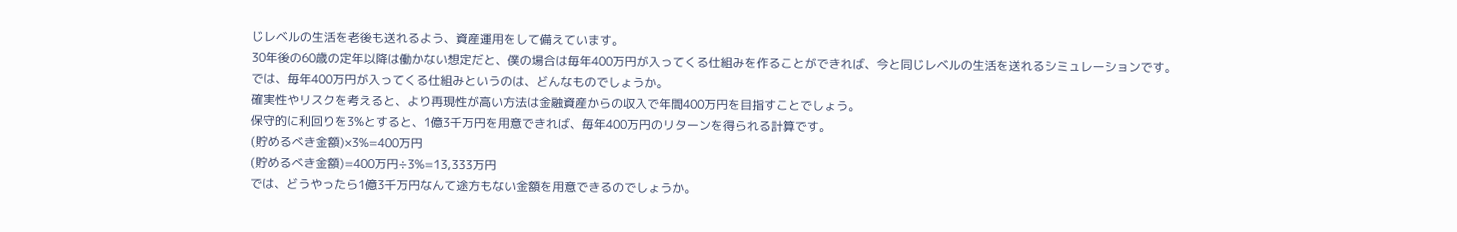じレベルの生活を老後も送れるよう、資産運用をして備えています。
30年後の60歳の定年以降は働かない想定だと、僕の場合は毎年400万円が入ってくる仕組みを作ることができれば、今と同じレベルの生活を送れるシミュレーションです。
では、毎年400万円が入ってくる仕組みというのは、どんなものでしょうか。
確実性やリスクを考えると、より再現性が高い方法は金融資産からの収入で年間400万円を目指すことでしょう。
保守的に利回りを3%とすると、1億3千万円を用意できれば、毎年400万円のリターンを得られる計算です。
(貯めるべき金額)×3%=400万円
(貯めるべき金額)=400万円÷3%=13,333万円
では、どうやったら1億3千万円なんて途方もない金額を用意できるのでしょうか。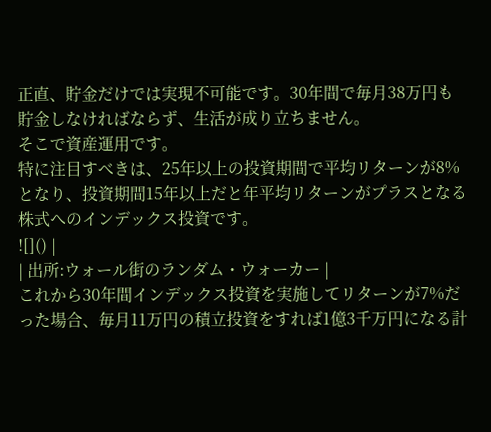正直、貯金だけでは実現不可能です。30年間で毎月38万円も貯金しなければならず、生活が成り立ちません。
そこで資産運用です。
特に注目すべきは、25年以上の投資期間で平均リターンが8%となり、投資期間15年以上だと年平均リターンがプラスとなる株式へのインデックス投資です。
![]() |
| 出所:ウォール街のランダム・ウォーカー |
これから30年間インデックス投資を実施してリターンが7%だった場合、毎月11万円の積立投資をすれば1億3千万円になる計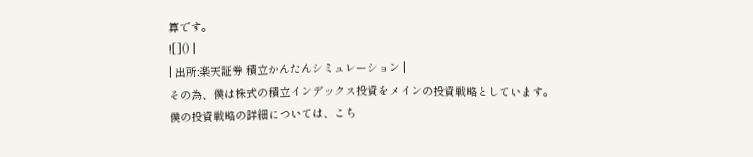算です。
![]() |
| 出所:楽天証券 積立かんたんシミュレーション |
その為、僕は株式の積立インデックス投資をメインの投資戦略としています。
僕の投資戦略の詳細については、こち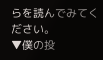らを読んでみてください。
▼僕の投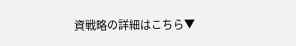資戦略の詳細はこちら▼